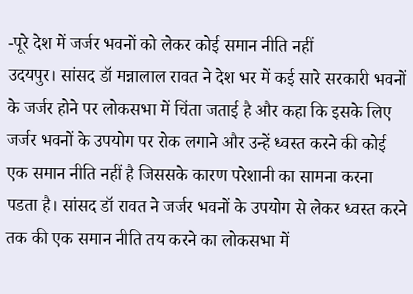-पूरे देश में जर्जर भवनों को लेकर कोई समान नीति नहीं
उदयपुर। सांसद डॉ मन्नालाल रावत ने देश भर में कई सारे सरकारी भवनों के जर्जर होने पर लोकसभा में चिंता जताई है और कहा कि इसके लिए जर्जर भवनों के उपयोग पर रोक लगाने और उन्हें ध्वस्त करने की कोई एक समान नीति नहीं है जिससके कारण परेशानी का सामना करना पडता है। सांसद डॉ रावत ने जर्जर भवनों के उपयोग से लेकर ध्वस्त करने तक की एक समान नीति तय करने का लोकसभा में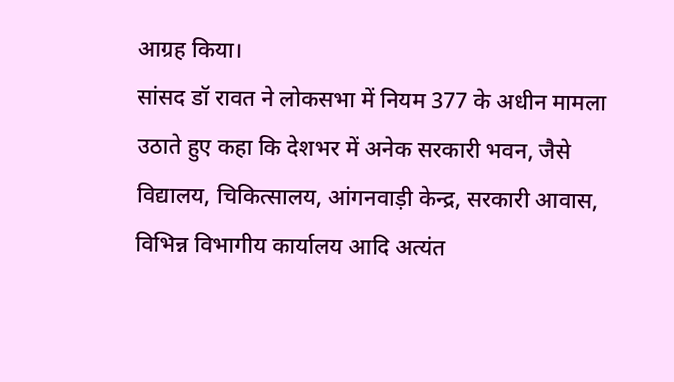आग्रह किया।
सांसद डॉ रावत ने लोकसभा में नियम 377 के अधीन मामला उठाते हुए कहा कि देशभर में अनेक सरकारी भवन, जैसे विद्यालय, चिकित्सालय, आंगनवाड़ी केन्द्र, सरकारी आवास, विभिन्न विभागीय कार्यालय आदि अत्यंत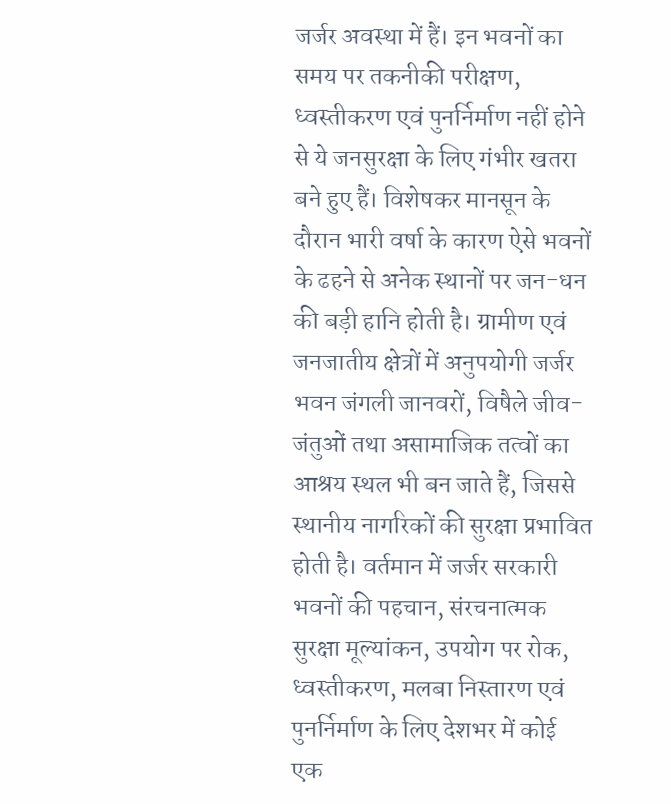जर्जर अवस्था में हैं। इन भवनों का समय पर तकनीकी परीक्षण, ध्वस्तीकरण एवं पुनर्निर्माण नहीं होने से ये जनसुरक्षा के लिए गंभीर खतरा बने हुए हैं। विशेषकर मानसून के दौरान भारी वर्षा के कारण ऐसे भवनों के ढहने से अनेक स्थानों पर जन-धन की बड़ी हानि होती है। ग्रामीण एवं जनजातीय क्षेत्रों में अनुपयोगी जर्जर भवन जंगली जानवरों, विषैले जीव-जंतुओं तथा असामाजिक तत्वों का आश्रय स्थल भी बन जाते हैं, जिससे स्थानीय नागरिकों की सुरक्षा प्रभावित होती है। वर्तमान में जर्जर सरकारी भवनों की पहचान, संरचनात्मक सुरक्षा मूल्यांकन, उपयोग पर रोक, ध्वस्तीकरण, मलबा निस्तारण एवं पुनर्निर्माण के लिए देशभर में कोई एक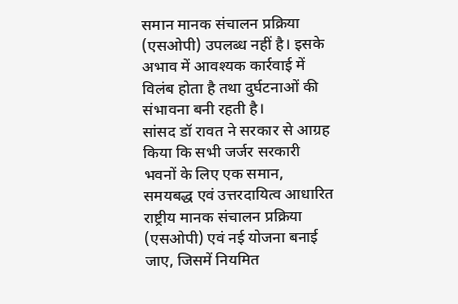समान मानक संचालन प्रक्रिया (एसओपी) उपलब्ध नहीं है। इसके अभाव में आवश्यक कार्रवाई में विलंब होता है तथा दुर्घटनाओं की संभावना बनी रहती है।
सांसद डॉ रावत ने सरकार से आग्रह किया कि सभी जर्जर सरकारी भवनों के लिए एक समान, समयबद्ध एवं उत्तरदायित्व आधारित राष्ट्रीय मानक संचालन प्रक्रिया (एसओपी) एवं नई योजना बनाई जाए, जिसमें नियमित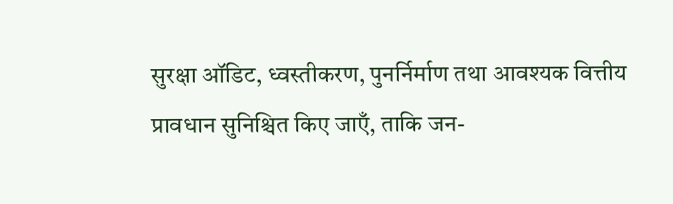सुरक्षा ऑडिट, ध्वस्तीकरण, पुनर्निर्माण तथा आवश्यक वित्तीय प्रावधान सुनिश्चित किए जाएँ, ताकि जन-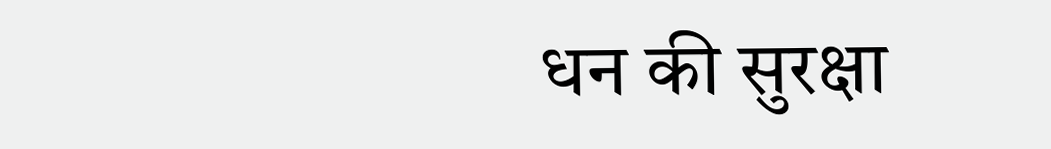धन की सुरक्षा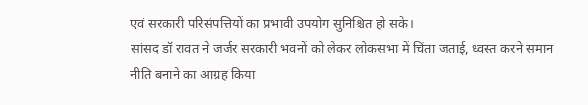एवं सरकारी परिसंपत्तियों का प्रभावी उपयोग सुनिश्चित हो सके।
सांसद डॉ रावत ने जर्जर सरकारी भवनों को लेकर लोकसभा में चिंता जताई, ध्वस्त करने समान नीति बनाने का आग्रह किया